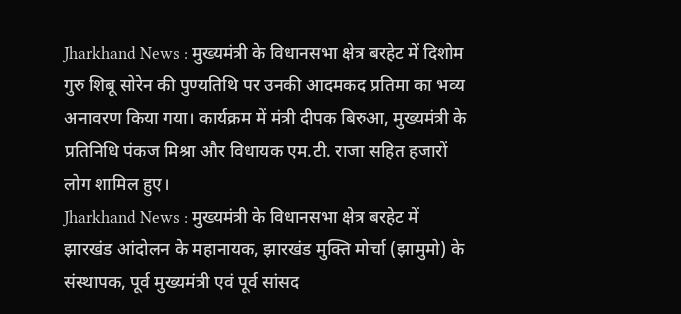Jharkhand News : मुख्यमंत्री के विधानसभा क्षेत्र बरहेट में दिशोम गुरु शिबू सोरेन की पुण्यतिथि पर उनकी आदमकद प्रतिमा का भव्य अनावरण किया गया। कार्यक्रम में मंत्री दीपक बिरुआ, मुख्यमंत्री के प्रतिनिधि पंकज मिश्रा और विधायक एम.टी. राजा सहित हजारों लोग शामिल हुए।
Jharkhand News : मुख्यमंत्री के विधानसभा क्षेत्र बरहेट में झारखंड आंदोलन के महानायक, झारखंड मुक्ति मोर्चा (झामुमो) के संस्थापक, पूर्व मुख्यमंत्री एवं पूर्व सांसद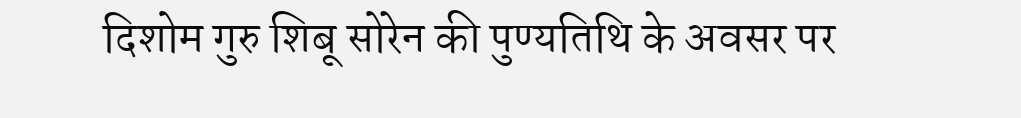दिशोम गुरु शिबू सोरेन की पुण्यतिथि के अवसर पर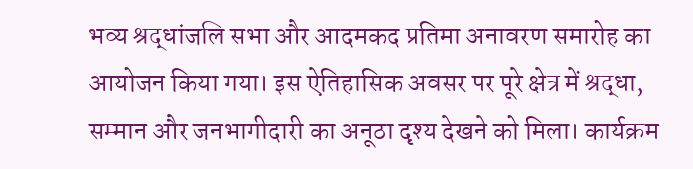भव्य श्रद्धांजलि सभा और आदमकद प्रतिमा अनावरण समारोह का आयोजन किया गया। इस ऐतिहासिक अवसर पर पूरे क्षेत्र में श्रद्धा, सम्मान और जनभागीदारी का अनूठा दृश्य देखने को मिला। कार्यक्रम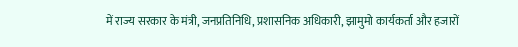में राज्य सरकार के मंत्री, जनप्रतिनिधि, प्रशासनिक अधिकारी, झामुमो कार्यकर्ता और हजारों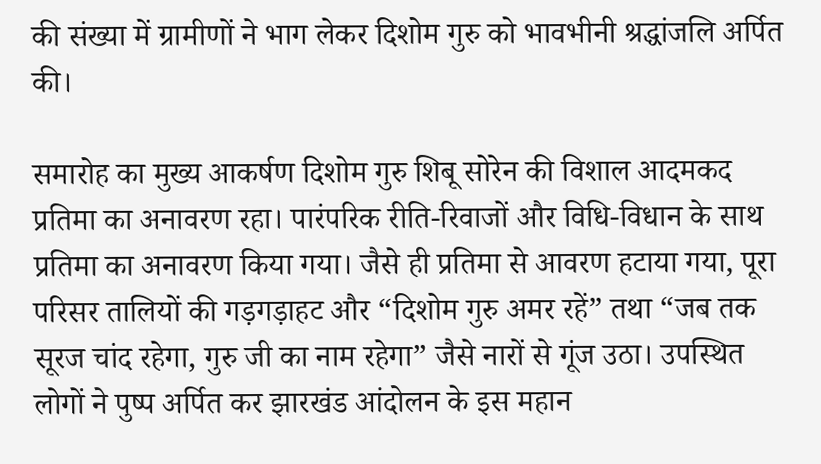की संख्या में ग्रामीणों ने भाग लेकर दिशोम गुरु को भावभीनी श्रद्धांजलि अर्पित की।

समारोह का मुख्य आकर्षण दिशोम गुरु शिबू सोरेन की विशाल आदमकद प्रतिमा का अनावरण रहा। पारंपरिक रीति-रिवाजों और विधि-विधान के साथ प्रतिमा का अनावरण किया गया। जैसे ही प्रतिमा से आवरण हटाया गया, पूरा परिसर तालियों की गड़गड़ाहट और “दिशोम गुरु अमर रहें” तथा “जब तक सूरज चांद रहेगा, गुरु जी का नाम रहेगा” जैसे नारों से गूंज उठा। उपस्थित लोगों ने पुष्प अर्पित कर झारखंड आंदोलन के इस महान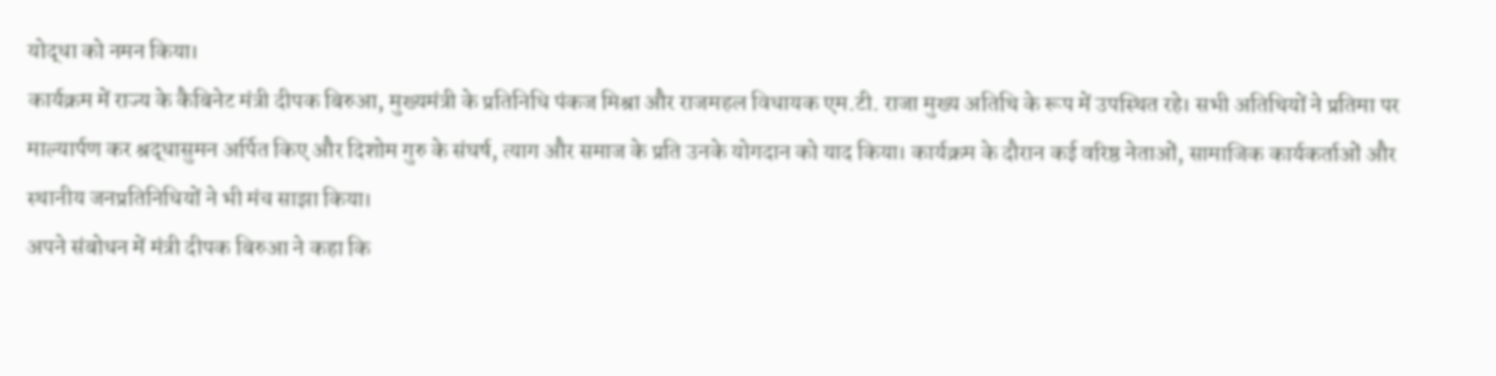योद्धा को नमन किया।
कार्यक्रम में राज्य के कैबिनेट मंत्री दीपक बिरुआ, मुख्यमंत्री के प्रतिनिधि पंकज मिश्रा और राजमहल विधायक एम.टी. राजा मुख्य अतिथि के रूप में उपस्थित रहे। सभी अतिथियों ने प्रतिमा पर माल्यार्पण कर श्रद्धासुमन अर्पित किए और दिशोम गुरु के संघर्ष, त्याग और समाज के प्रति उनके योगदान को याद किया। कार्यक्रम के दौरान कई वरिष्ठ नेताओं, सामाजिक कार्यकर्ताओं और स्थानीय जनप्रतिनिधियों ने भी मंच साझा किया।
अपने संबोधन में मंत्री दीपक बिरुआ ने कहा कि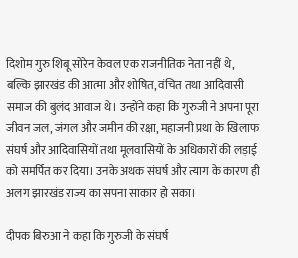दिशोम गुरु शिबू सोरेन केवल एक राजनीतिक नेता नहीं थे, बल्कि झारखंड की आत्मा और शोषित, वंचित तथा आदिवासी समाज की बुलंद आवाज थे। उन्होंने कहा कि गुरुजी ने अपना पूरा जीवन जल, जंगल और जमीन की रक्षा, महाजनी प्रथा के खिलाफ संघर्ष और आदिवासियों तथा मूलवासियों के अधिकारों की लड़ाई को समर्पित कर दिया। उनके अथक संघर्ष और त्याग के कारण ही अलग झारखंड राज्य का सपना साकार हो सका।

दीपक बिरुआ ने कहा कि गुरुजी के संघर्ष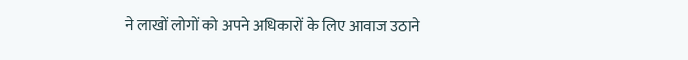ने लाखों लोगों को अपने अधिकारों के लिए आवाज उठाने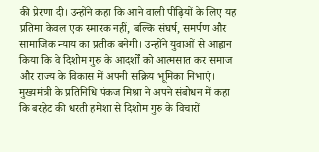की प्रेरणा दी। उन्होंने कहा कि आने वाली पीढ़ियों के लिए यह प्रतिमा केवल एक स्मारक नहीं, बल्कि संघर्ष, समर्पण और सामाजिक न्याय का प्रतीक बनेगी। उन्होंने युवाओं से आह्वान किया कि वे दिशोम गुरु के आदर्शों को आत्मसात कर समाज और राज्य के विकास में अपनी सक्रिय भूमिका निभाएं।
मुख्यमंत्री के प्रतिनिधि पंकज मिश्रा ने अपने संबोधन में कहा कि बरहेट की धरती हमेशा से दिशोम गुरु के विचारों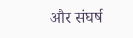और संघर्ष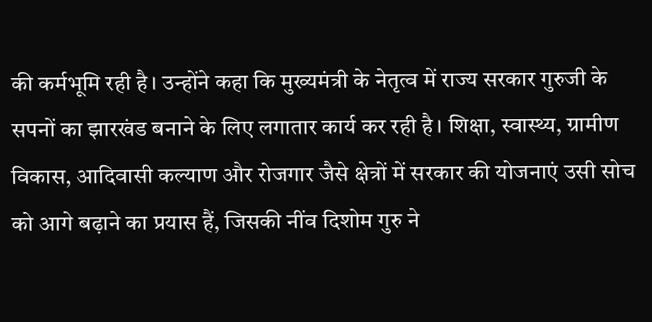की कर्मभूमि रही है। उन्होंने कहा कि मुख्यमंत्री के नेतृत्व में राज्य सरकार गुरुजी के सपनों का झारखंड बनाने के लिए लगातार कार्य कर रही है। शिक्षा, स्वास्थ्य, ग्रामीण विकास, आदिवासी कल्याण और रोजगार जैसे क्षेत्रों में सरकार की योजनाएं उसी सोच को आगे बढ़ाने का प्रयास हैं, जिसकी नींव दिशोम गुरु ने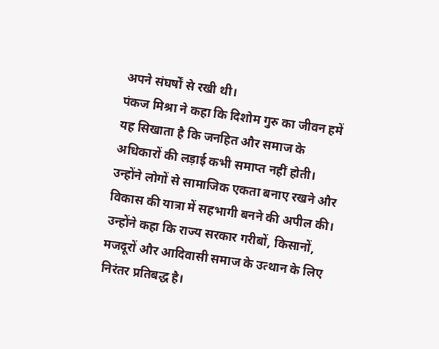अपने संघर्षों से रखी थी।
पंकज मिश्रा ने कहा कि दिशोम गुरु का जीवन हमें यह सिखाता है कि जनहित और समाज के अधिकारों की लड़ाई कभी समाप्त नहीं होती। उन्होंने लोगों से सामाजिक एकता बनाए रखने और विकास की यात्रा में सहभागी बनने की अपील की। उन्होंने कहा कि राज्य सरकार गरीबों, किसानों, मजदूरों और आदिवासी समाज के उत्थान के लिए निरंतर प्रतिबद्ध है।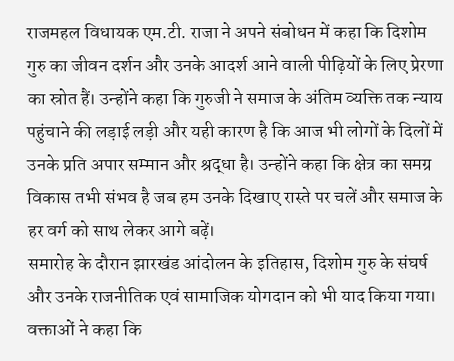राजमहल विधायक एम.टी. राजा ने अपने संबोधन में कहा कि दिशोम गुरु का जीवन दर्शन और उनके आदर्श आने वाली पीढ़ियों के लिए प्रेरणा का स्रोत हैं। उन्होंने कहा कि गुरुजी ने समाज के अंतिम व्यक्ति तक न्याय पहुंचाने की लड़ाई लड़ी और यही कारण है कि आज भी लोगों के दिलों में उनके प्रति अपार सम्मान और श्रद्धा है। उन्होंने कहा कि क्षेत्र का समग्र विकास तभी संभव है जब हम उनके दिखाए रास्ते पर चलें और समाज के हर वर्ग को साथ लेकर आगे बढ़ें।
समारोह के दौरान झारखंड आंदोलन के इतिहास, दिशोम गुरु के संघर्ष और उनके राजनीतिक एवं सामाजिक योगदान को भी याद किया गया। वक्ताओं ने कहा कि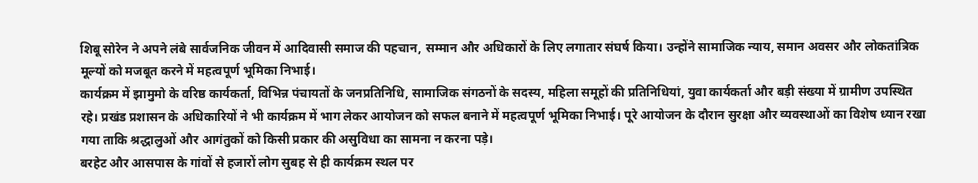शिबू सोरेन ने अपने लंबे सार्वजनिक जीवन में आदिवासी समाज की पहचान, सम्मान और अधिकारों के लिए लगातार संघर्ष किया। उन्होंने सामाजिक न्याय, समान अवसर और लोकतांत्रिक मूल्यों को मजबूत करने में महत्वपूर्ण भूमिका निभाई।
कार्यक्रम में झामुमो के वरिष्ठ कार्यकर्ता, विभिन्न पंचायतों के जनप्रतिनिधि, सामाजिक संगठनों के सदस्य, महिला समूहों की प्रतिनिधियां, युवा कार्यकर्ता और बड़ी संख्या में ग्रामीण उपस्थित रहे। प्रखंड प्रशासन के अधिकारियों ने भी कार्यक्रम में भाग लेकर आयोजन को सफल बनाने में महत्वपूर्ण भूमिका निभाई। पूरे आयोजन के दौरान सुरक्षा और व्यवस्थाओं का विशेष ध्यान रखा गया ताकि श्रद्धालुओं और आगंतुकों को किसी प्रकार की असुविधा का सामना न करना पड़े।
बरहेट और आसपास के गांवों से हजारों लोग सुबह से ही कार्यक्रम स्थल पर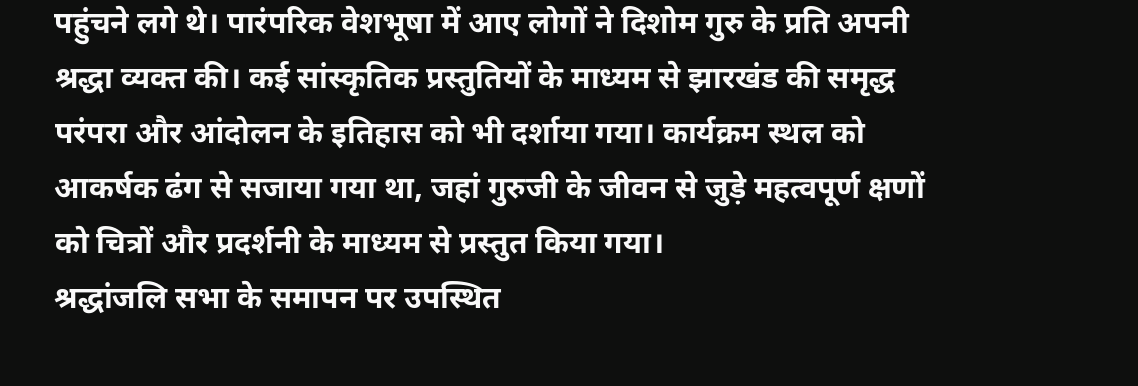पहुंचने लगे थे। पारंपरिक वेशभूषा में आए लोगों ने दिशोम गुरु के प्रति अपनी श्रद्धा व्यक्त की। कई सांस्कृतिक प्रस्तुतियों के माध्यम से झारखंड की समृद्ध परंपरा और आंदोलन के इतिहास को भी दर्शाया गया। कार्यक्रम स्थल को आकर्षक ढंग से सजाया गया था, जहां गुरुजी के जीवन से जुड़े महत्वपूर्ण क्षणों को चित्रों और प्रदर्शनी के माध्यम से प्रस्तुत किया गया।
श्रद्धांजलि सभा के समापन पर उपस्थित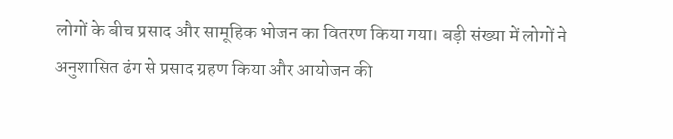लोगों के बीच प्रसाद और सामूहिक भोजन का वितरण किया गया। बड़ी संख्या में लोगों ने अनुशासित ढंग से प्रसाद ग्रहण किया और आयोजन की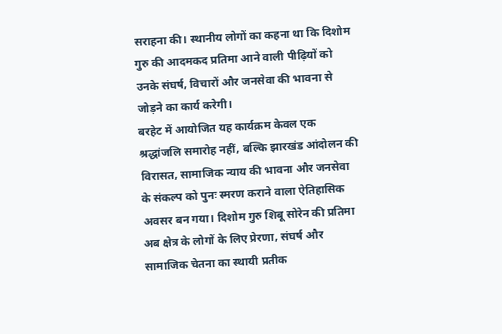सराहना की। स्थानीय लोगों का कहना था कि दिशोम गुरु की आदमकद प्रतिमा आने वाली पीढ़ियों को उनके संघर्ष, विचारों और जनसेवा की भावना से जोड़ने का कार्य करेगी।
बरहेट में आयोजित यह कार्यक्रम केवल एक श्रद्धांजलि समारोह नहीं, बल्कि झारखंड आंदोलन की विरासत, सामाजिक न्याय की भावना और जनसेवा के संकल्प को पुनः स्मरण कराने वाला ऐतिहासिक अवसर बन गया। दिशोम गुरु शिबू सोरेन की प्रतिमा अब क्षेत्र के लोगों के लिए प्रेरणा, संघर्ष और सामाजिक चेतना का स्थायी प्रतीक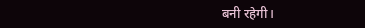बनी रहेगी।